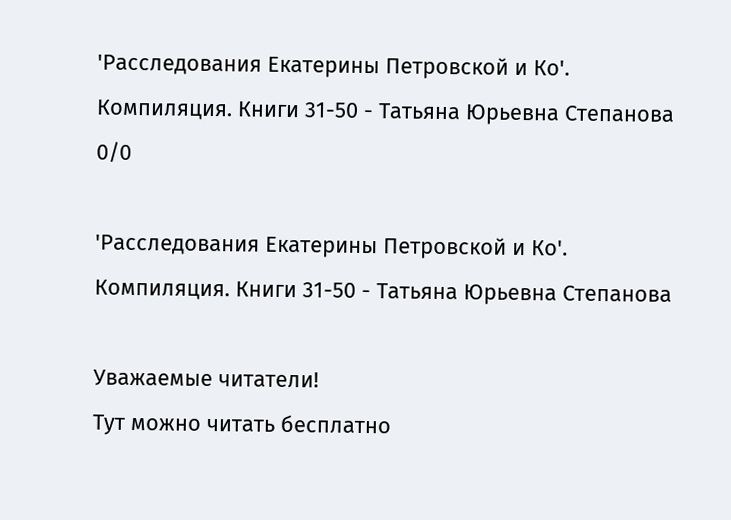'Расследования Екатерины Петровской и Ко'. Компиляция. Книги 31-50 - Татьяна Юрьевна Степанова
0/0

'Расследования Екатерины Петровской и Ко'. Компиляция. Книги 31-50 - Татьяна Юрьевна Степанова

Уважаемые читатели!
Тут можно читать бесплатно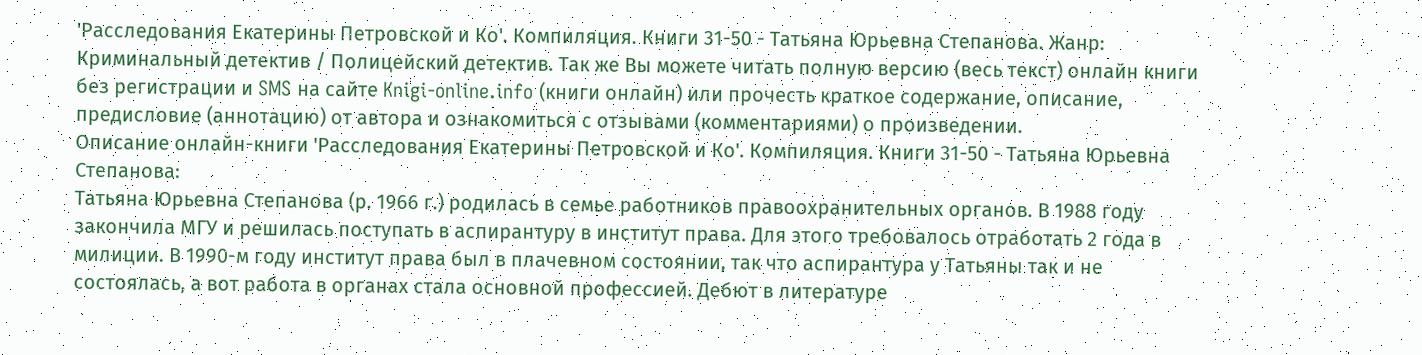'Расследования Екатерины Петровской и Ко'. Компиляция. Книги 31-50 - Татьяна Юрьевна Степанова. Жанр: Криминальный детектив / Полицейский детектив. Так же Вы можете читать полную версию (весь текст) онлайн книги без регистрации и SMS на сайте Knigi-online.info (книги онлайн) или прочесть краткое содержание, описание, предисловие (аннотацию) от автора и ознакомиться с отзывами (комментариями) о произведении.
Описание онлайн-книги 'Расследования Екатерины Петровской и Ко'. Компиляция. Книги 31-50 - Татьяна Юрьевна Степанова:
Татьяна Юрьевна Степанова (р. 1966 г.) родилась в семье работников правоохранительных органов. В 1988 году закончила МГУ и решилась поступать в аспирантуру в институт права. Для этого требовалось отработать 2 года в милиции. В 1990-м году институт права был в плачевном состоянии, так что аспирантура у Татьяны так и не состоялась, а вот работа в органах стала основной профессией. Дебют в литературе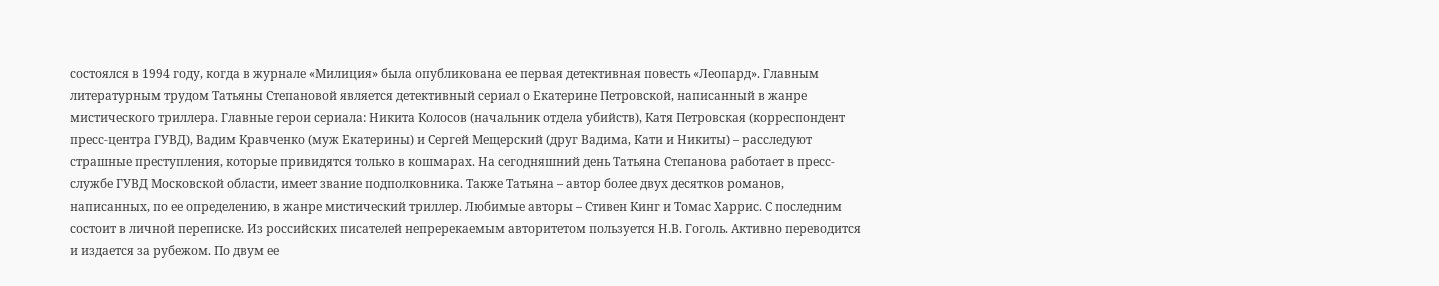состоялся в 1994 году, когда в журнале «Милиция» была опубликована ее первая детективная повесть «Леопард». Главным литературным трудом Татьяны Степановой является детективный сериал о Екатерине Петровской, написанный в жанре мистического триллера. Главные герои сериала: Никита Колосов (начальник отдела убийств), Катя Петровская (корреспондент пресс-центра ГУВД), Вадим Кравченко (муж Екатерины) и Сергей Мещерский (друг Вадима, Кати и Никиты) – расследуют страшные преступления, которые привидятся только в кошмарах. На сегодняшний день Татьяна Степанова работает в пресс-службе ГУВД Московской области, имеет звание подполковника. Также Татьяна – автор более двух десятков романов, написанных, по ее определению, в жанре мистический триллер. Любимые авторы – Стивен Кинг и Томас Харрис. С последним состоит в личной переписке. Из российских писателей непререкаемым авторитетом пользуется Н.В. Гоголь. Активно переводится и издается за рубежом. По двум ее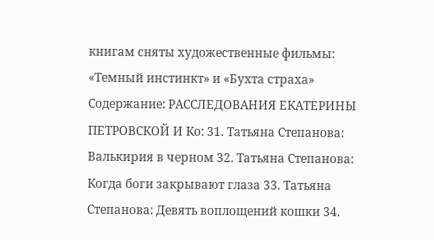книгам сняты художественные фильмы: «Темный инстинкт» и «Бухта страха» Содержание: РАССЛЕДОВАНИЯ ЕКАТЕРИНЫ ПЕТРОВСКОЙ И Ко: 31. Татьяна Степанова: Валькирия в черном 32. Татьяна Степанова: Когда боги закрывают глаза 33. Татьяна Степанова: Девять воплощений кошки 34.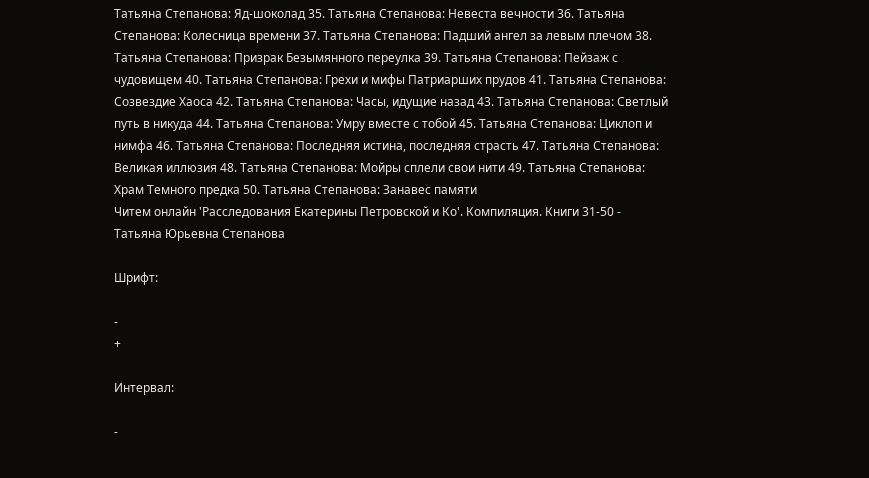Татьяна Степанова: Яд-шоколад 35. Татьяна Степанова: Невеста вечности 36. Татьяна Степанова: Колесница времени 37. Татьяна Степанова: Падший ангел за левым плечом 38. Татьяна Степанова: Призрак Безымянного переулка 39. Татьяна Степанова: Пейзаж с чудовищем 40. Татьяна Степанова: Грехи и мифы Патриарших прудов 41. Татьяна Степанова: Созвездие Хаоса 42. Татьяна Степанова: Часы, идущие назад 43. Татьяна Степанова: Светлый путь в никуда 44. Татьяна Степанова: Умру вместе с тобой 45. Татьяна Степанова: Циклоп и нимфа 46. Татьяна Степанова: Последняя истина, последняя страсть 47. Татьяна Степанова: Великая иллюзия 48. Татьяна Степанова: Мойры сплели свои нити 49. Татьяна Степанова: Храм Темного предка 50. Татьяна Степанова: Занавес памяти
Читем онлайн 'Расследования Екатерины Петровской и Ко'. Компиляция. Книги 31-50 - Татьяна Юрьевна Степанова

Шрифт:

-
+

Интервал:

-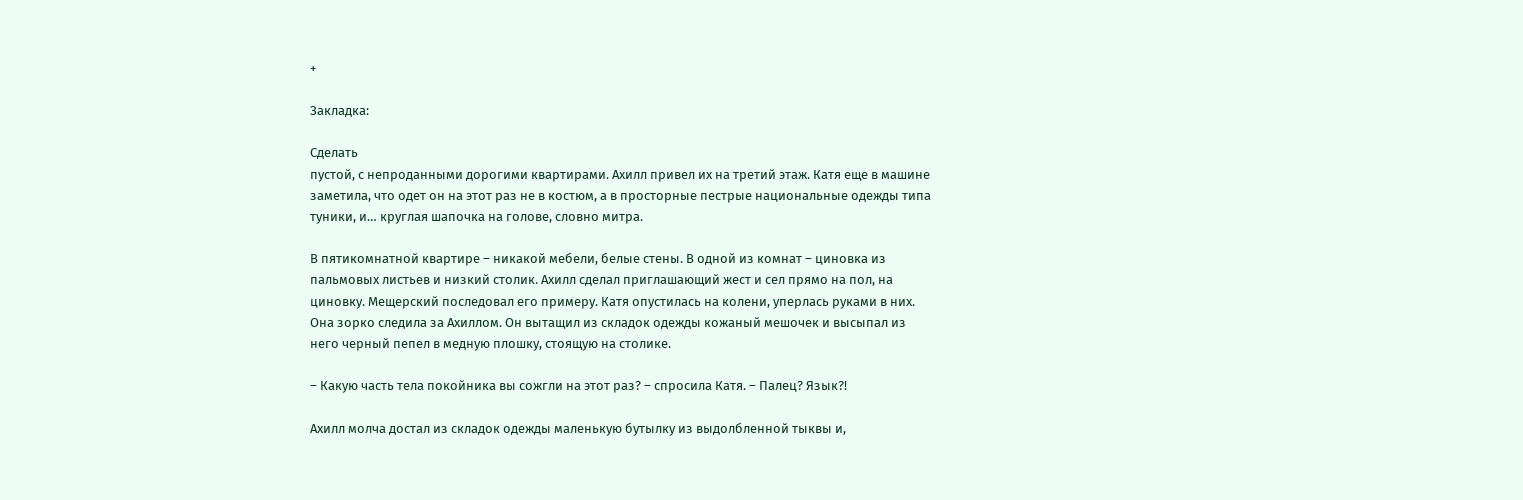+

Закладка:

Сделать
пустой, с непроданными дорогими квартирами. Ахилл привел их на третий этаж. Катя еще в машине заметила, что одет он на этот раз не в костюм, а в просторные пестрые национальные одежды типа туники, и… круглая шапочка на голове, словно митра.

В пятикомнатной квартире – никакой мебели, белые стены. В одной из комнат – циновка из пальмовых листьев и низкий столик. Ахилл сделал приглашающий жест и сел прямо на пол, на циновку. Мещерский последовал его примеру. Катя опустилась на колени, уперлась руками в них. Она зорко следила за Ахиллом. Он вытащил из складок одежды кожаный мешочек и высыпал из него черный пепел в медную плошку, стоящую на столике.

– Какую часть тела покойника вы сожгли на этот раз? – спросила Катя. – Палец? Язык?!

Ахилл молча достал из складок одежды маленькую бутылку из выдолбленной тыквы и,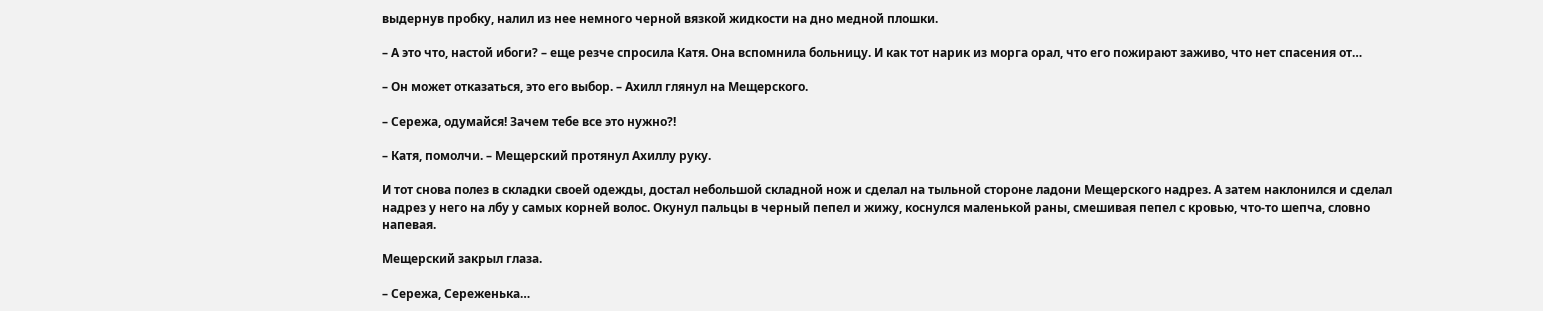выдернув пробку, налил из нее немного черной вязкой жидкости на дно медной плошки.

– А это что, настой ибоги? – еще резче спросила Катя. Она вспомнила больницу. И как тот нарик из морга орал, что его пожирают заживо, что нет спасения от…

– Он может отказаться, это его выбор. – Ахилл глянул на Мещерского.

– Сережа, одумайся! Зачем тебе все это нужно?!

– Катя, помолчи. – Мещерский протянул Ахиллу руку.

И тот снова полез в складки своей одежды, достал небольшой складной нож и сделал на тыльной стороне ладони Мещерского надрез. А затем наклонился и сделал надрез у него на лбу у самых корней волос. Окунул пальцы в черный пепел и жижу, коснулся маленькой раны, смешивая пепел с кровью, что-то шепча, словно напевая.

Мещерский закрыл глаза.

– Сережа, Сереженька…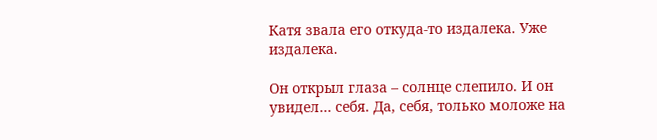Катя звала его откуда-то издалека. Уже издалека.

Он открыл глаза – солнце слепило. И он увидел… себя. Да, себя, только моложе на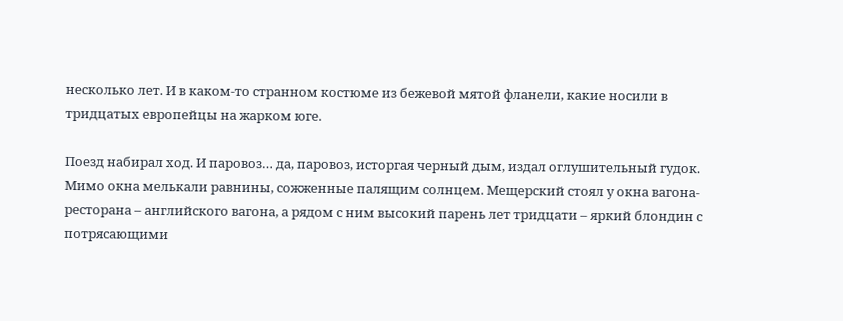несколько лет. И в каком-то странном костюме из бежевой мятой фланели, какие носили в тридцатых европейцы на жарком юге.

Поезд набирал ход. И паровоз… да, паровоз, исторгая черный дым, издал оглушительный гудок. Мимо окна мелькали равнины, сожженные палящим солнцем. Мещерский стоял у окна вагона-ресторана – английского вагона, а рядом с ним высокий парень лет тридцати – яркий блондин с потрясающими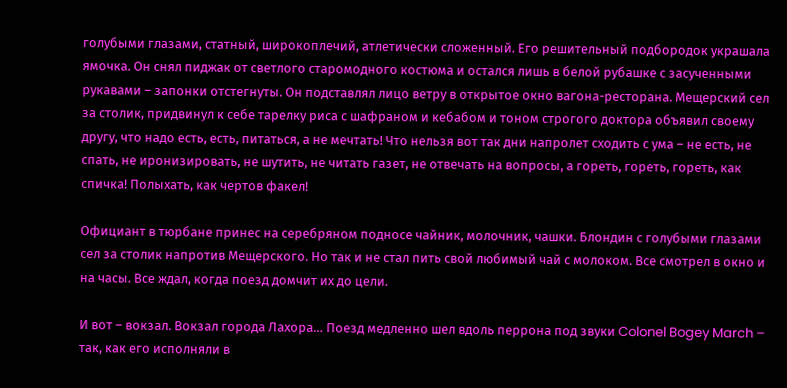голубыми глазами, статный, широкоплечий, атлетически сложенный. Его решительный подбородок украшала ямочка. Он снял пиджак от светлого старомодного костюма и остался лишь в белой рубашке с засученными рукавами – запонки отстегнуты. Он подставлял лицо ветру в открытое окно вагона-ресторана. Мещерский сел за столик, придвинул к себе тарелку риса с шафраном и кебабом и тоном строгого доктора объявил своему другу, что надо есть, есть, питаться, а не мечтать! Что нельзя вот так дни напролет сходить с ума – не есть, не спать, не иронизировать, не шутить, не читать газет, не отвечать на вопросы, а гореть, гореть, гореть, как спичка! Полыхать, как чертов факел!

Официант в тюрбане принес на серебряном подносе чайник, молочник, чашки. Блондин с голубыми глазами сел за столик напротив Мещерского. Но так и не стал пить свой любимый чай с молоком. Все смотрел в окно и на часы. Все ждал, когда поезд домчит их до цели.

И вот – вокзал. Вокзал города Лахора… Поезд медленно шел вдоль перрона под звуки Colonel Bogey March – так, как его исполняли в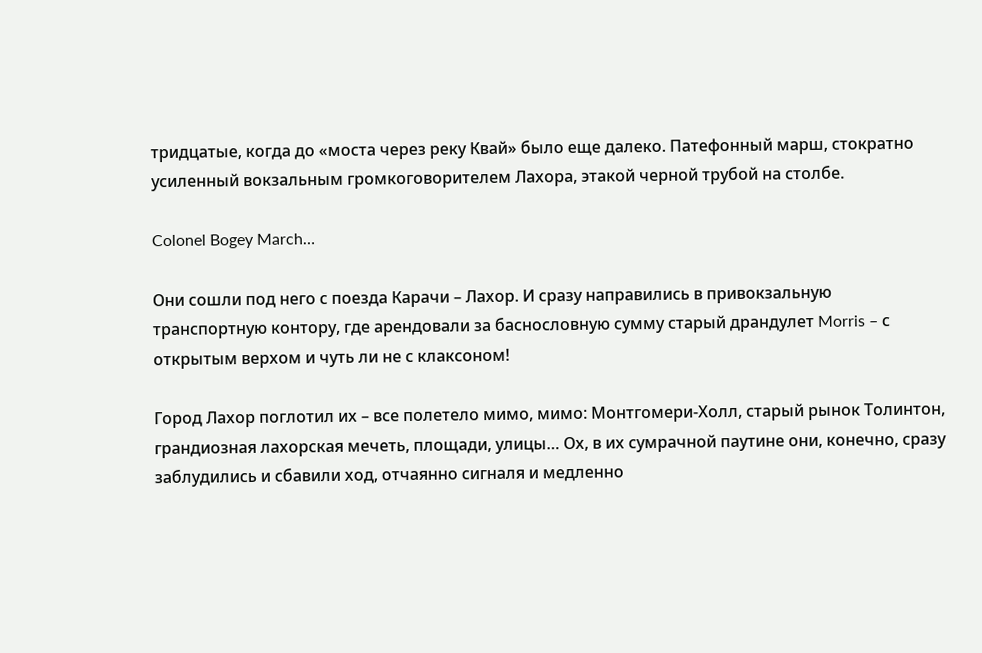тридцатые, когда до «моста через реку Квай» было еще далеко. Патефонный марш, стократно усиленный вокзальным громкоговорителем Лахора, этакой черной трубой на столбе.

Colonel Bogey March…

Они сошли под него с поезда Карачи – Лахор. И сразу направились в привокзальную транспортную контору, где арендовали за баснословную сумму старый драндулет Morris – с открытым верхом и чуть ли не с клаксоном!

Город Лахор поглотил их – все полетело мимо, мимо: Монтгомери-Холл, старый рынок Толинтон, грандиозная лахорская мечеть, площади, улицы… Ох, в их сумрачной паутине они, конечно, сразу заблудились и сбавили ход, отчаянно сигналя и медленно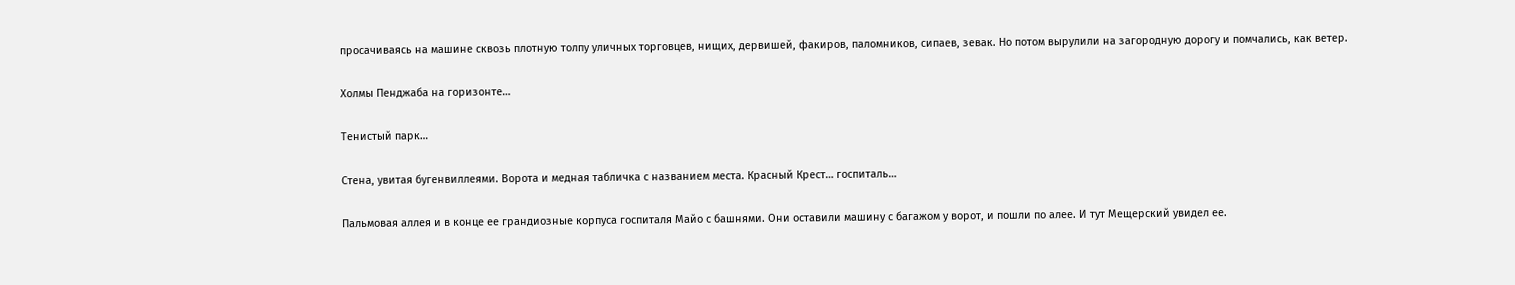просачиваясь на машине сквозь плотную толпу уличных торговцев, нищих, дервишей, факиров, паломников, сипаев, зевак. Но потом вырулили на загородную дорогу и помчались, как ветер.

Холмы Пенджаба на горизонте…

Тенистый парк…

Стена, увитая бугенвиллеями. Ворота и медная табличка с названием места. Красный Крест… госпиталь…

Пальмовая аллея и в конце ее грандиозные корпуса госпиталя Майо с башнями. Они оставили машину с багажом у ворот, и пошли по алее. И тут Мещерский увидел ее.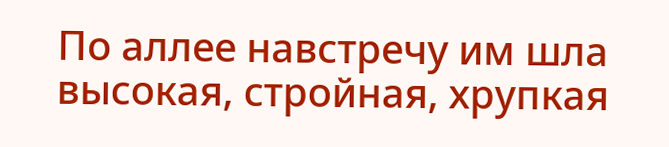По аллее навстречу им шла высокая, стройная, хрупкая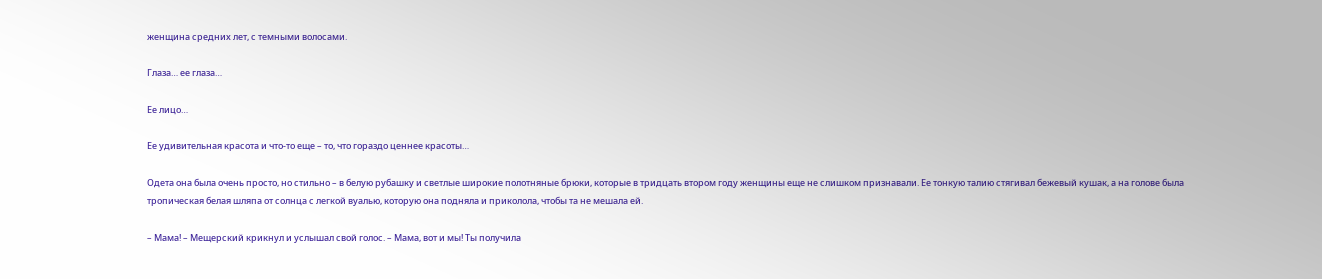женщина средних лет, с темными волосами.

Глаза… ее глаза…

Ее лицо…

Ее удивительная красота и что-то еще – то, что гораздо ценнее красоты…

Одета она была очень просто, но стильно – в белую рубашку и светлые широкие полотняные брюки, которые в тридцать втором году женщины еще не слишком признавали. Ее тонкую талию стягивал бежевый кушак, а на голове была тропическая белая шляпа от солнца с легкой вуалью, которую она подняла и приколола, чтобы та не мешала ей.

– Мама! – Мещерский крикнул и услышал свой голос. – Мама, вот и мы! Ты получила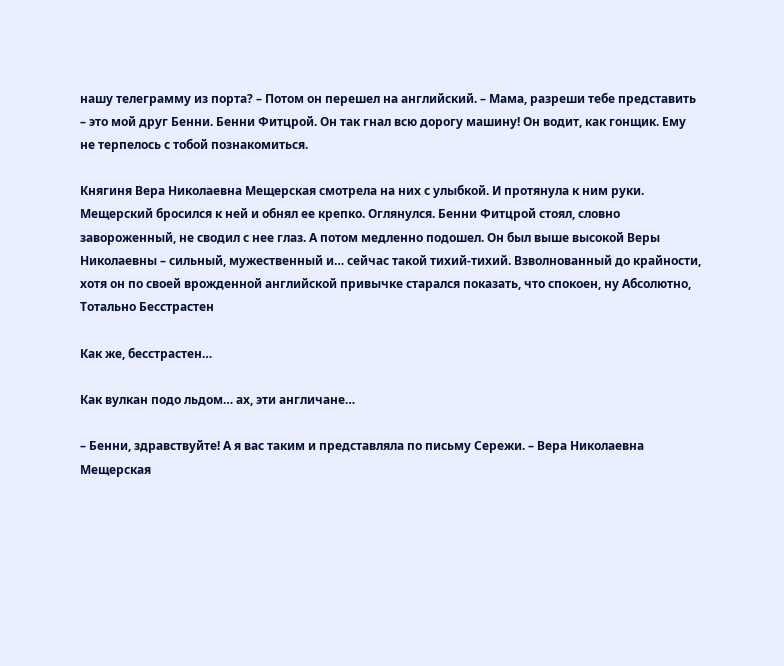нашу телеграмму из порта? – Потом он перешел на английский. – Мама, разреши тебе представить – это мой друг Бенни. Бенни Фитцрой. Он так гнал всю дорогу машину! Он водит, как гонщик. Ему не терпелось с тобой познакомиться.

Княгиня Вера Николаевна Мещерская смотрела на них с улыбкой. И протянула к ним руки. Мещерский бросился к ней и обнял ее крепко. Оглянулся. Бенни Фитцрой стоял, словно завороженный, не сводил с нее глаз. А потом медленно подошел. Он был выше высокой Веры Николаевны – сильный, мужественный и… сейчас такой тихий-тихий. Взволнованный до крайности, хотя он по своей врожденной английской привычке старался показать, что спокоен, ну Абсолютно, Тотально Бесстрастен

Как же, бесстрастен…

Как вулкан подо льдом… ах, эти англичане…

– Бенни, здравствуйте! А я вас таким и представляла по письму Сережи. – Вера Николаевна Мещерская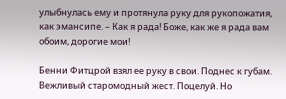улыбнулась ему и протянула руку для рукопожатия, как эмансипе. – Как я рада! Боже, как же я рада вам обоим, дорогие мои!

Бенни Фитцрой взял ее руку в свои. Поднес к губам. Вежливый старомодный жест. Поцелуй. Но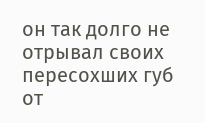он так долго не отрывал своих пересохших губ от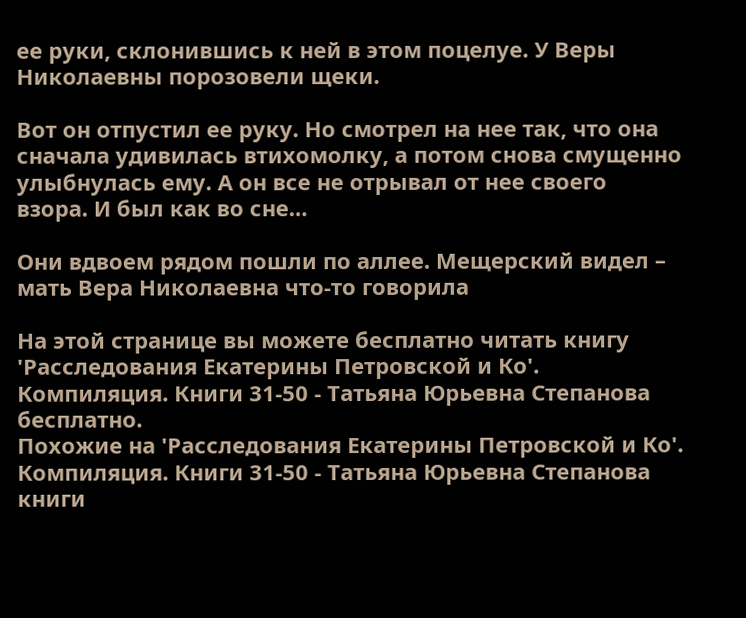ее руки, склонившись к ней в этом поцелуе. У Веры Николаевны порозовели щеки.

Вот он отпустил ее руку. Но смотрел на нее так, что она сначала удивилась втихомолку, а потом снова смущенно улыбнулась ему. А он все не отрывал от нее своего взора. И был как во сне…

Они вдвоем рядом пошли по аллее. Мещерский видел – мать Вера Николаевна что-то говорила

На этой странице вы можете бесплатно читать книгу 'Расследования Екатерины Петровской и Ко'. Компиляция. Книги 31-50 - Татьяна Юрьевна Степанова бесплатно.
Похожие на 'Расследования Екатерины Петровской и Ко'. Компиляция. Книги 31-50 - Татьяна Юрьевна Степанова книги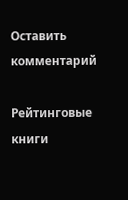Оставить комментарий

Рейтинговые книги